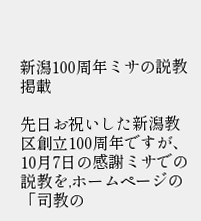新潟100周年ミサの説教掲載

先日お祝いした新潟教区創立100周年ですが、10月7日の感謝ミサでの説教を,ホームページの「司教の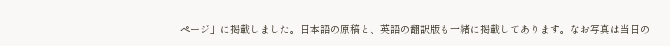ページ」に掲載しました。日本語の原稿と、英語の翻訳版も一緒に掲載してあります。なお写真は当日の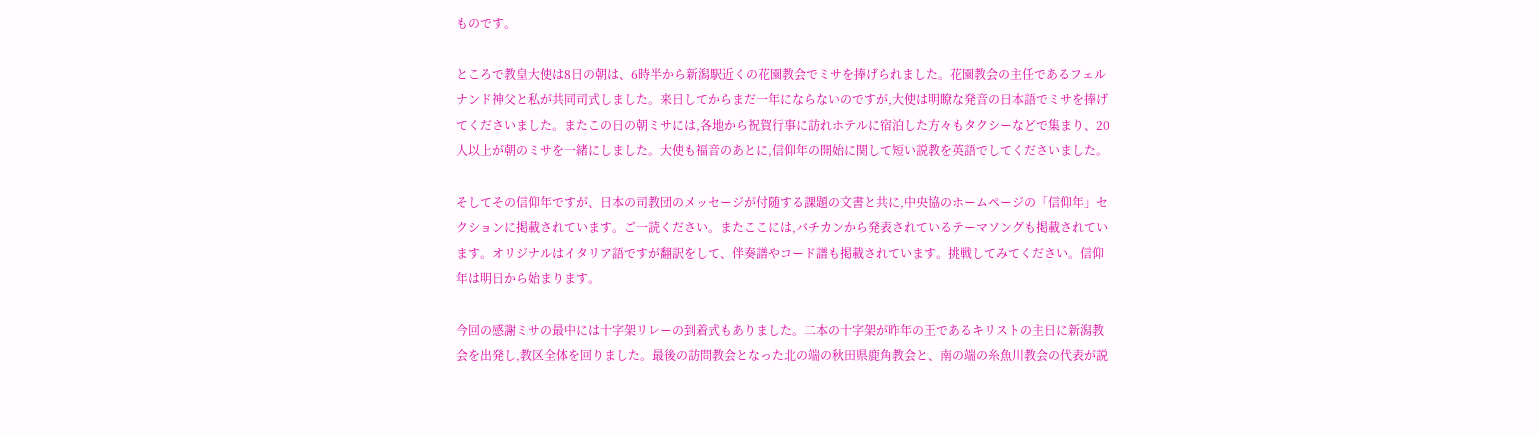ものです。

ところで教皇大使は8日の朝は、6時半から新潟駅近くの花園教会でミサを捧げられました。花園教会の主任であるフェルナンド神父と私が共同司式しました。来日してからまだ一年にならないのですが,大使は明瞭な発音の日本語でミサを捧げてくださいました。またこの日の朝ミサには,各地から祝賀行事に訪れホテルに宿泊した方々もタクシーなどで集まり、20人以上が朝のミサを一緒にしました。大使も福音のあとに,信仰年の開始に関して短い説教を英語でしてくださいました。

そしてその信仰年ですが、日本の司教団のメッセージが付随する課題の文書と共に,中央協のホームページの「信仰年」セクションに掲載されています。ご一読ください。またここには,バチカンから発表されているテーマソングも掲載されています。オリジナルはイタリア語ですが翻訳をして、伴奏譜やコード譜も掲載されています。挑戦してみてください。信仰年は明日から始まります。

今回の感謝ミサの最中には十字架リレーの到着式もありました。二本の十字架が昨年の王であるキリストの主日に新潟教会を出発し,教区全体を回りました。最後の訪問教会となった北の端の秋田県鹿角教会と、南の端の糸魚川教会の代表が説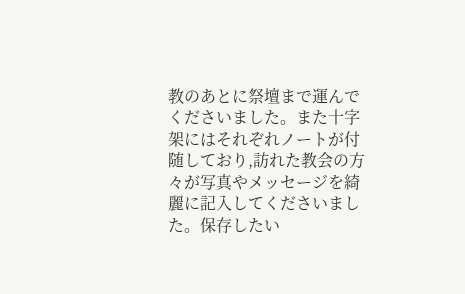教のあとに祭壇まで運んでくださいました。また十字架にはそれぞれノートが付随しており,訪れた教会の方々が写真やメッセージを綺麗に記入してくださいました。保存したい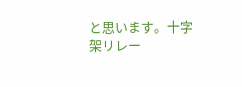と思います。十字架リレー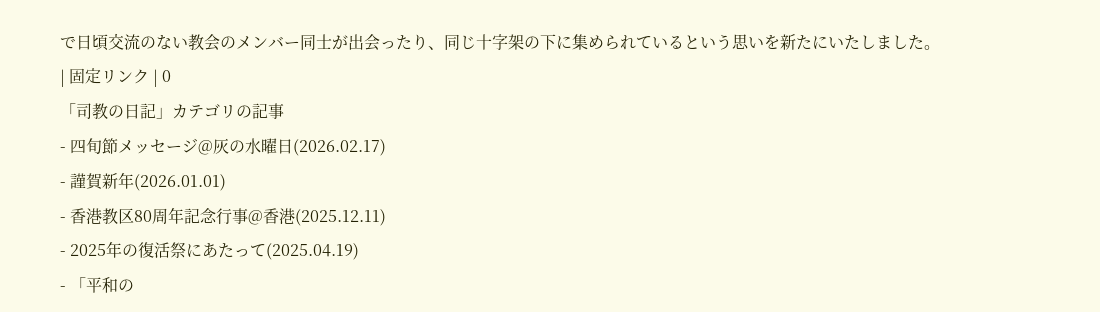で日頃交流のない教会のメンバー同士が出会ったり、同じ十字架の下に集められているという思いを新たにいたしました。
| 固定リンク | 0
「司教の日記」カテゴリの記事
- 四旬節メッセージ@灰の水曜日(2026.02.17)
- 謹賀新年(2026.01.01)
- 香港教区80周年記念行事@香港(2025.12.11)
- 2025年の復活祭にあたって(2025.04.19)
- 「平和の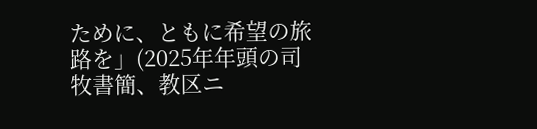ために、ともに希望の旅路を」(2025年年頭の司牧書簡、教区ニ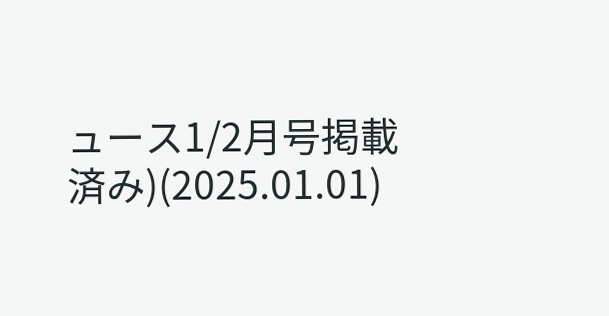ュース1/2月号掲載済み)(2025.01.01)